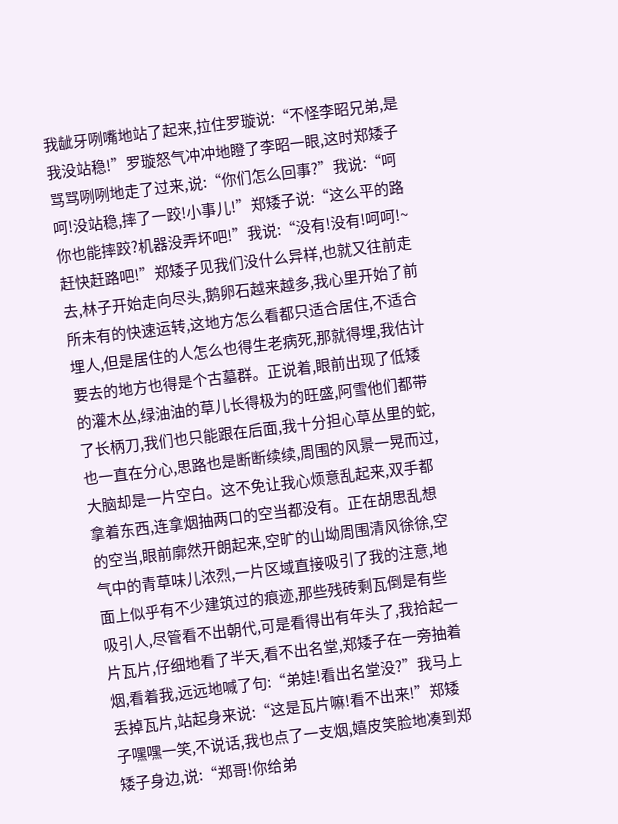我龇牙咧嘴地站了起来,拉住罗璇说:“不怪李昭兄弟,是我没站稳!”罗璇怒气冲冲地瞪了李昭一眼,这时郑矮子骂骂咧咧地走了过来,说:“你们怎么回事?”我说:“呵呵!没站稳,摔了一跤!小事儿!”郑矮子说:“这么平的路你也能摔跤?机器没弄坏吧!”我说:“没有!没有!呵呵!~赶快赶路吧!”郑矮子见我们没什么异样,也就又往前走去,林子开始走向尽头,鹅卵石越来越多,我心里开始了前所未有的快速运转,这地方怎么看都只适合居住,不适合埋人,但是居住的人怎么也得生老病死,那就得埋,我估计要去的地方也得是个古墓群。正说着,眼前出现了低矮的灌木丛,绿油油的草儿长得极为的旺盛,阿雪他们都带了长柄刀,我们也只能跟在后面,我十分担心草丛里的蛇,也一直在分心,思路也是断断续续,周围的风景一晃而过,大脑却是一片空白。这不免让我心烦意乱起来,双手都拿着东西,连拿烟抽两口的空当都没有。正在胡思乱想的空当,眼前廓然开朗起来,空旷的山坳周围清风徐徐,空气中的青草味儿浓烈,一片区域直接吸引了我的注意,地面上似乎有不少建筑过的痕迹,那些残砖剩瓦倒是有些吸引人,尽管看不出朝代,可是看得出有年头了,我拾起一片瓦片,仔细地看了半天,看不出名堂,郑矮子在一旁抽着烟,看着我,远远地喊了句:“弟娃!看出名堂没?”我马上丢掉瓦片,站起身来说:“这是瓦片嘛!看不出来!”郑矮子嘿嘿一笑,不说话,我也点了一支烟,嬉皮笑脸地凑到郑矮子身边,说:“郑哥!你给弟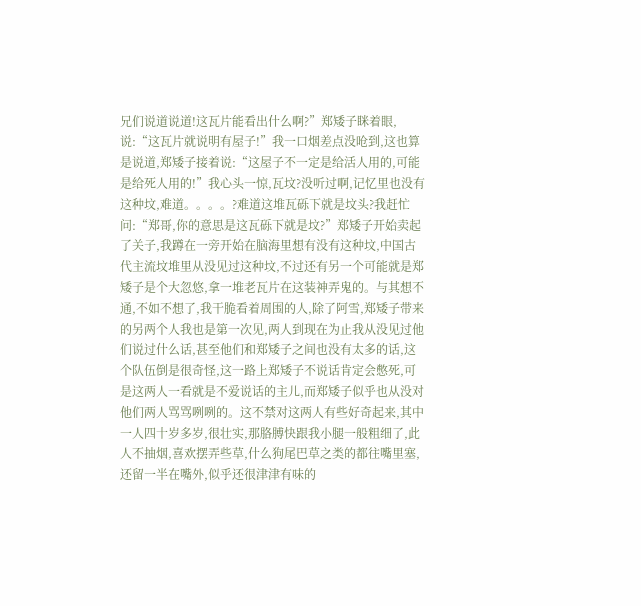兄们说道说道!这瓦片能看出什么啊?”郑矮子眯着眼,说:“这瓦片就说明有屋子!”我一口烟差点没呛到,这也算是说道,郑矮子接着说:“这屋子不一定是给活人用的,可能是给死人用的!”我心头一惊,瓦坟?没听过啊,记忆里也没有这种坟,难道。。。。?难道这堆瓦砾下就是坟头?我赶忙问:“郑哥,你的意思是这瓦砾下就是坟?”郑矮子开始卖起了关子,我蹲在一旁开始在脑海里想有没有这种坟,中国古代主流坟堆里从没见过这种坟,不过还有另一个可能就是郑矮子是个大忽悠,拿一堆老瓦片在这装神弄鬼的。与其想不通,不如不想了,我干脆看着周围的人,除了阿雪,郑矮子带来的另两个人我也是第一次见,两人到现在为止我从没见过他们说过什么话,甚至他们和郑矮子之间也没有太多的话,这个队伍倒是很奇怪,这一路上郑矮子不说话肯定会憋死,可是这两人一看就是不爱说话的主儿,而郑矮子似乎也从没对他们两人骂骂咧咧的。这不禁对这两人有些好奇起来,其中一人四十岁多岁,很壮实,那胳膊快跟我小腿一般粗细了,此人不抽烟,喜欢摆弄些草,什么狗尾巴草之类的都往嘴里塞,还留一半在嘴外,似乎还很津津有味的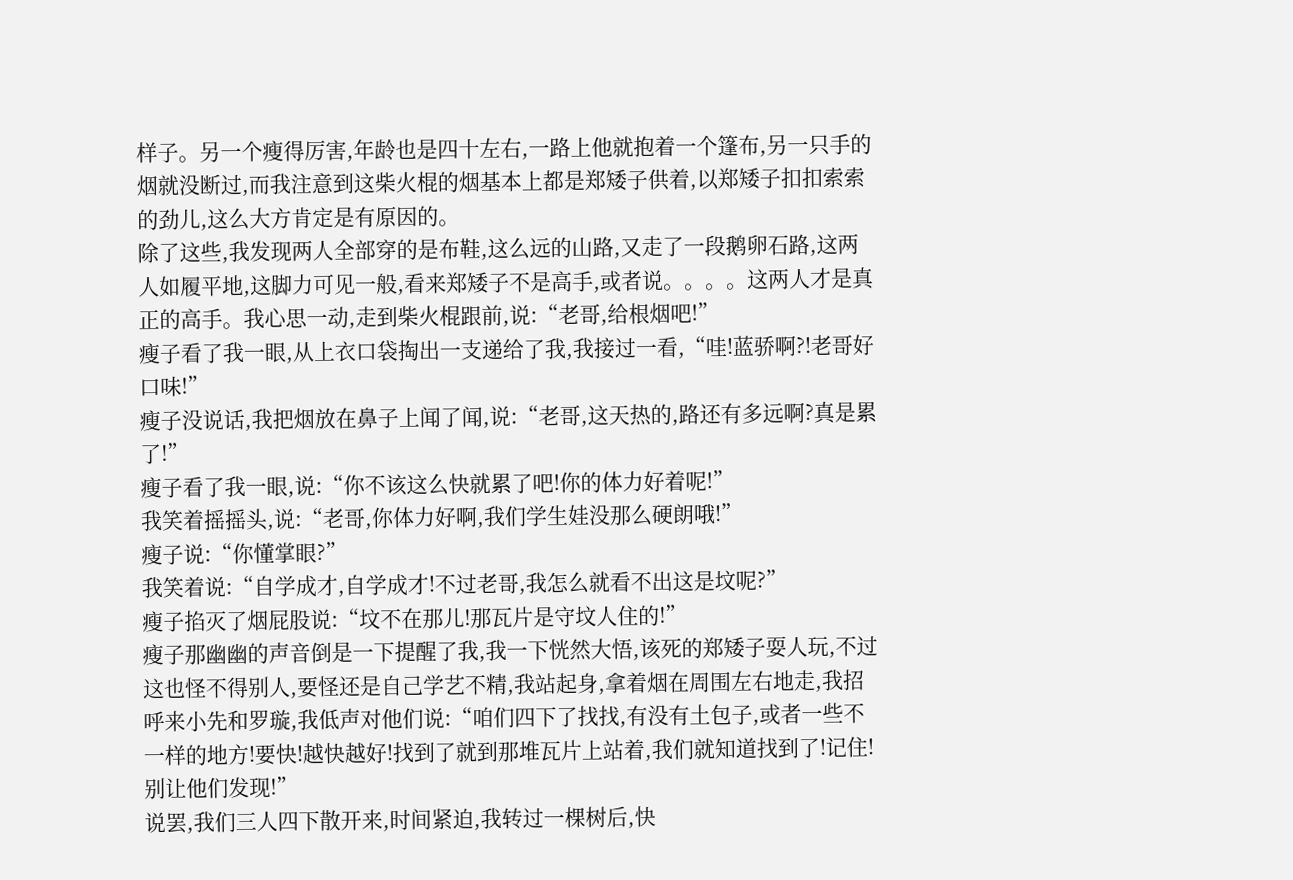样子。另一个瘦得厉害,年龄也是四十左右,一路上他就抱着一个篷布,另一只手的烟就没断过,而我注意到这柴火棍的烟基本上都是郑矮子供着,以郑矮子扣扣索索的劲儿,这么大方肯定是有原因的。
除了这些,我发现两人全部穿的是布鞋,这么远的山路,又走了一段鹅卵石路,这两人如履平地,这脚力可见一般,看来郑矮子不是高手,或者说。。。。这两人才是真正的高手。我心思一动,走到柴火棍跟前,说:“老哥,给根烟吧!”
瘦子看了我一眼,从上衣口袋掏出一支递给了我,我接过一看,“哇!蓝骄啊?!老哥好口味!”
瘦子没说话,我把烟放在鼻子上闻了闻,说:“老哥,这天热的,路还有多远啊?真是累了!”
瘦子看了我一眼,说:“你不该这么快就累了吧!你的体力好着呢!”
我笑着摇摇头,说:“老哥,你体力好啊,我们学生娃没那么硬朗哦!”
瘦子说:“你懂掌眼?”
我笑着说:“自学成才,自学成才!不过老哥,我怎么就看不出这是坟呢?”
瘦子掐灭了烟屁股说:“坟不在那儿!那瓦片是守坟人住的!”
瘦子那幽幽的声音倒是一下提醒了我,我一下恍然大悟,该死的郑矮子耍人玩,不过这也怪不得别人,要怪还是自己学艺不精,我站起身,拿着烟在周围左右地走,我招呼来小先和罗璇,我低声对他们说:“咱们四下了找找,有没有土包子,或者一些不一样的地方!要快!越快越好!找到了就到那堆瓦片上站着,我们就知道找到了!记住!别让他们发现!”
说罢,我们三人四下散开来,时间紧迫,我转过一棵树后,快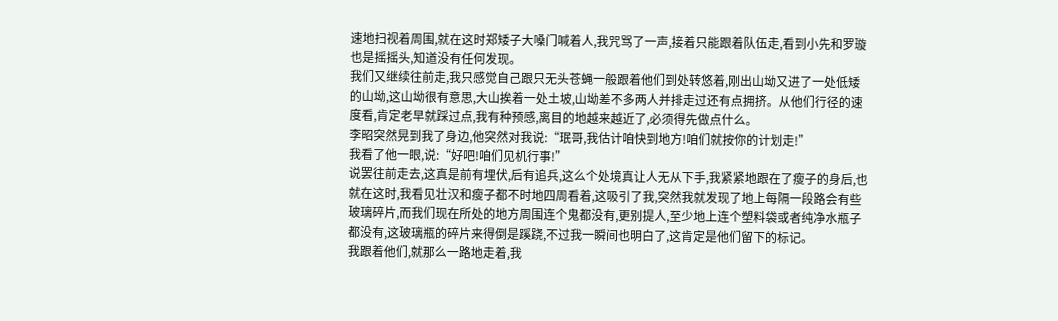速地扫视着周围,就在这时郑矮子大嗓门喊着人,我咒骂了一声,接着只能跟着队伍走,看到小先和罗璇也是摇摇头,知道没有任何发现。
我们又继续往前走,我只感觉自己跟只无头苍蝇一般跟着他们到处转悠着,刚出山坳又进了一处低矮的山坳,这山坳很有意思,大山挨着一处土坡,山坳差不多两人并排走过还有点拥挤。从他们行径的速度看,肯定老早就踩过点,我有种预感,离目的地越来越近了,必须得先做点什么。
李昭突然晃到我了身边,他突然对我说:“珉哥,我估计咱快到地方!咱们就按你的计划走!”
我看了他一眼,说:“好吧!咱们见机行事!”
说罢往前走去,这真是前有埋伏,后有追兵,这么个处境真让人无从下手,我紧紧地跟在了瘦子的身后,也就在这时,我看见壮汉和瘦子都不时地四周看着,这吸引了我,突然我就发现了地上每隔一段路会有些玻璃碎片,而我们现在所处的地方周围连个鬼都没有,更别提人,至少地上连个塑料袋或者纯净水瓶子都没有,这玻璃瓶的碎片来得倒是蹊跷,不过我一瞬间也明白了,这肯定是他们留下的标记。
我跟着他们,就那么一路地走着,我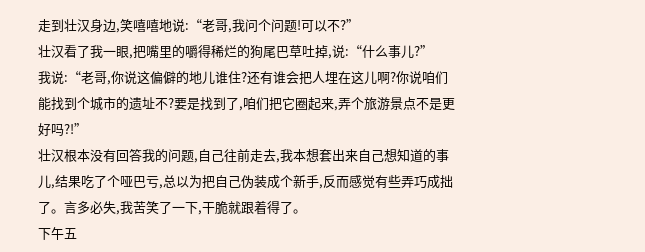走到壮汉身边,笑嘻嘻地说:“老哥,我问个问题!可以不?”
壮汉看了我一眼,把嘴里的嚼得稀烂的狗尾巴草吐掉,说:“什么事儿?”
我说:“老哥,你说这偏僻的地儿谁住?还有谁会把人埋在这儿啊?你说咱们能找到个城市的遗址不?要是找到了,咱们把它圈起来,弄个旅游景点不是更好吗?!”
壮汉根本没有回答我的问题,自己往前走去,我本想套出来自己想知道的事儿,结果吃了个哑巴亏,总以为把自己伪装成个新手,反而感觉有些弄巧成拙了。言多必失,我苦笑了一下,干脆就跟着得了。
下午五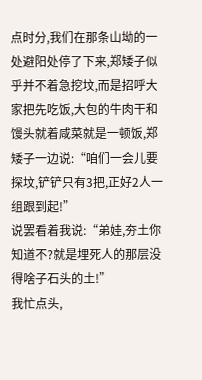点时分,我们在那条山坳的一处避阳处停了下来,郑矮子似乎并不着急挖坟,而是招呼大家把先吃饭,大包的牛肉干和馒头就着咸菜就是一顿饭,郑矮子一边说:“咱们一会儿要探坟,铲铲只有3把,正好2人一组跟到起!”
说罢看着我说:“弟娃,夯土你知道不?就是埋死人的那层没得啥子石头的土!”
我忙点头,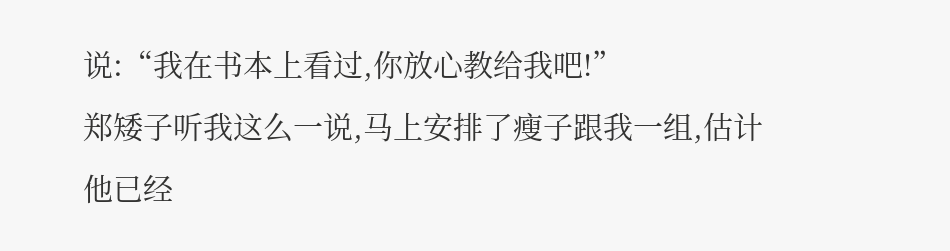说:“我在书本上看过,你放心教给我吧!”
郑矮子听我这么一说,马上安排了瘦子跟我一组,估计他已经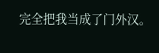完全把我当成了门外汉。